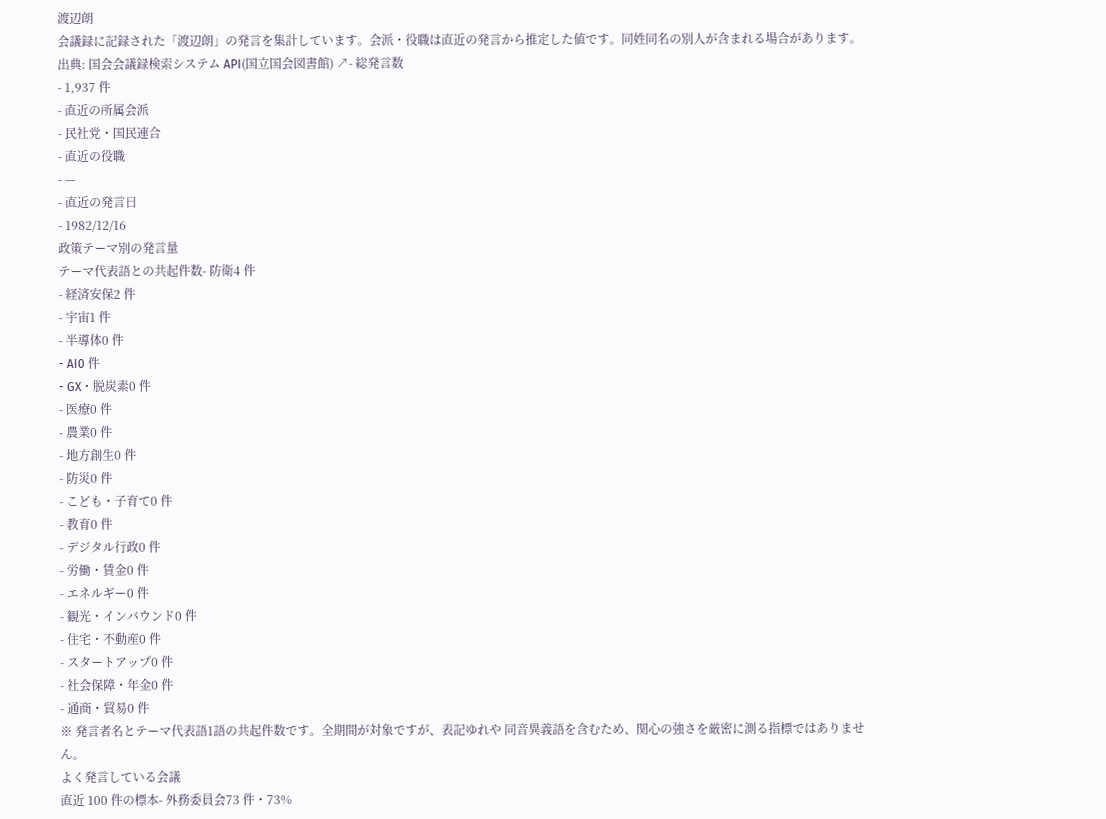渡辺朗
会議録に記録された「渡辺朗」の発言を集計しています。会派・役職は直近の発言から推定した値です。同姓同名の別人が含まれる場合があります。
出典: 国会会議録検索システム API(国立国会図書館) ↗- 総発言数
- 1,937 件
- 直近の所属会派
- 民社党・国民連合
- 直近の役職
- —
- 直近の発言日
- 1982/12/16
政策テーマ別の発言量
テーマ代表語との共起件数- 防衛4 件
- 経済安保2 件
- 宇宙1 件
- 半導体0 件
- AI0 件
- GX・脱炭素0 件
- 医療0 件
- 農業0 件
- 地方創生0 件
- 防災0 件
- こども・子育て0 件
- 教育0 件
- デジタル行政0 件
- 労働・賃金0 件
- エネルギー0 件
- 観光・インバウンド0 件
- 住宅・不動産0 件
- スタートアップ0 件
- 社会保障・年金0 件
- 通商・貿易0 件
※ 発言者名とテーマ代表語1語の共起件数です。全期間が対象ですが、表記ゆれや 同音異義語を含むため、関心の強さを厳密に測る指標ではありません。
よく発言している会議
直近 100 件の標本- 外務委員会73 件・73%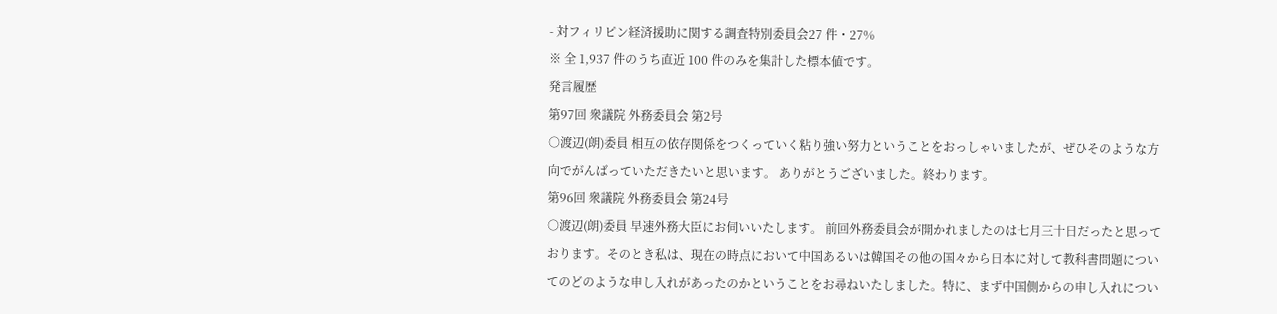- 対フィリピン経済援助に関する調査特別委員会27 件・27%
※ 全 1,937 件のうち直近 100 件のみを集計した標本値です。
発言履歴
第97回 衆議院 外務委員会 第2号
○渡辺(朗)委員 相互の依存関係をつくっていく粘り強い努力ということをおっしゃいましたが、ぜひそのような方向でがんばっていただきたいと思います。 ありがとうございました。終わります。
第96回 衆議院 外務委員会 第24号
○渡辺(朗)委員 早速外務大臣にお伺いいたします。 前回外務委員会が開かれましたのは七月三十日だったと思っております。そのとき私は、現在の時点において中国あるいは韓国その他の国々から日本に対して教科書問題についてのどのような申し入れがあったのかということをお尋ねいたしました。特に、まず中国側からの申し入れについ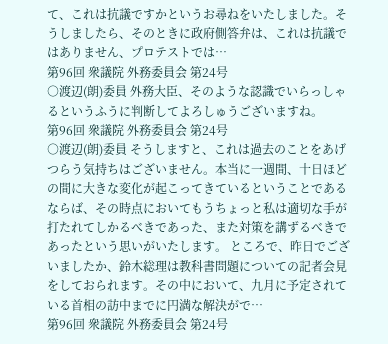て、これは抗議ですかというお尋ねをいたしました。そうしましたら、そのときに政府側答弁は、これは抗議ではありません、プロテストでは…
第96回 衆議院 外務委員会 第24号
○渡辺(朗)委員 外務大臣、そのような認識でいらっしゃるというふうに判断してよろしゅうございますね。
第96回 衆議院 外務委員会 第24号
○渡辺(朗)委員 そうしますと、これは過去のことをあげつらう気持ちはございません。本当に一週間、十日ほどの間に大きな変化が起こってきているということであるならば、その時点においてもうちょっと私は適切な手が打たれてしかるべきであった、また対策を講ずるべきであったという思いがいたします。 ところで、昨日でございましたか、鈴木総理は教科書問題についての記者会見をしておられます。その中において、九月に予定されている首相の訪中までに円満な解決がで…
第96回 衆議院 外務委員会 第24号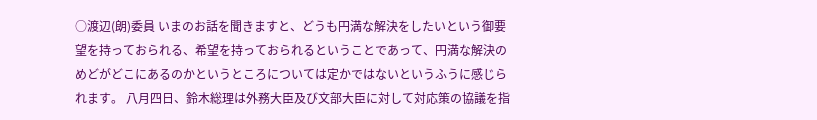○渡辺(朗)委員 いまのお話を聞きますと、どうも円満な解決をしたいという御要望を持っておられる、希望を持っておられるということであって、円満な解決のめどがどこにあるのかというところについては定かではないというふうに感じられます。 八月四日、鈴木総理は外務大臣及び文部大臣に対して対応策の協議を指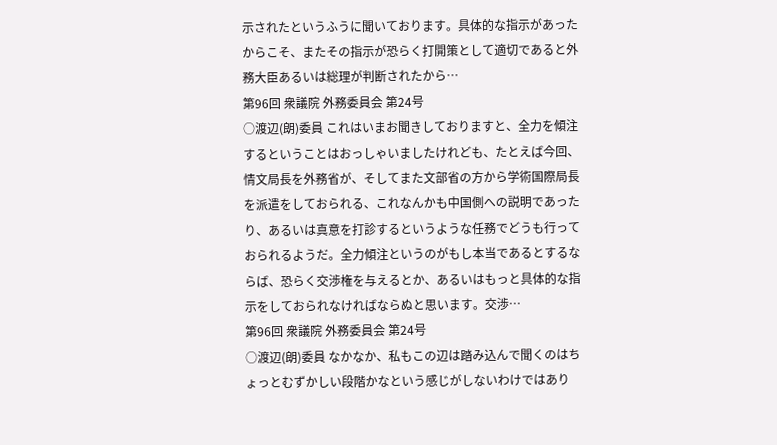示されたというふうに聞いております。具体的な指示があったからこそ、またその指示が恐らく打開策として適切であると外務大臣あるいは総理が判断されたから…
第96回 衆議院 外務委員会 第24号
○渡辺(朗)委員 これはいまお聞きしておりますと、全力を傾注するということはおっしゃいましたけれども、たとえば今回、情文局長を外務省が、そしてまた文部省の方から学術国際局長を派遣をしておられる、これなんかも中国側への説明であったり、あるいは真意を打診するというような任務でどうも行っておられるようだ。全力傾注というのがもし本当であるとするならば、恐らく交渉権を与えるとか、あるいはもっと具体的な指示をしておられなければならぬと思います。交渉…
第96回 衆議院 外務委員会 第24号
○渡辺(朗)委員 なかなか、私もこの辺は踏み込んで聞くのはちょっとむずかしい段階かなという感じがしないわけではあり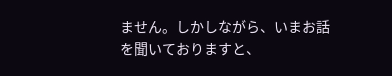ません。しかしながら、いまお話を聞いておりますと、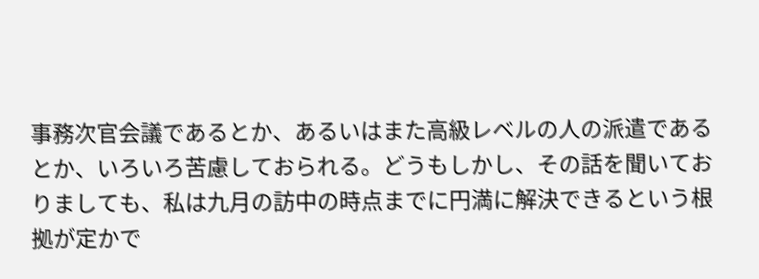事務次官会議であるとか、あるいはまた高級レベルの人の派遣であるとか、いろいろ苦慮しておられる。どうもしかし、その話を聞いておりましても、私は九月の訪中の時点までに円満に解決できるという根拠が定かで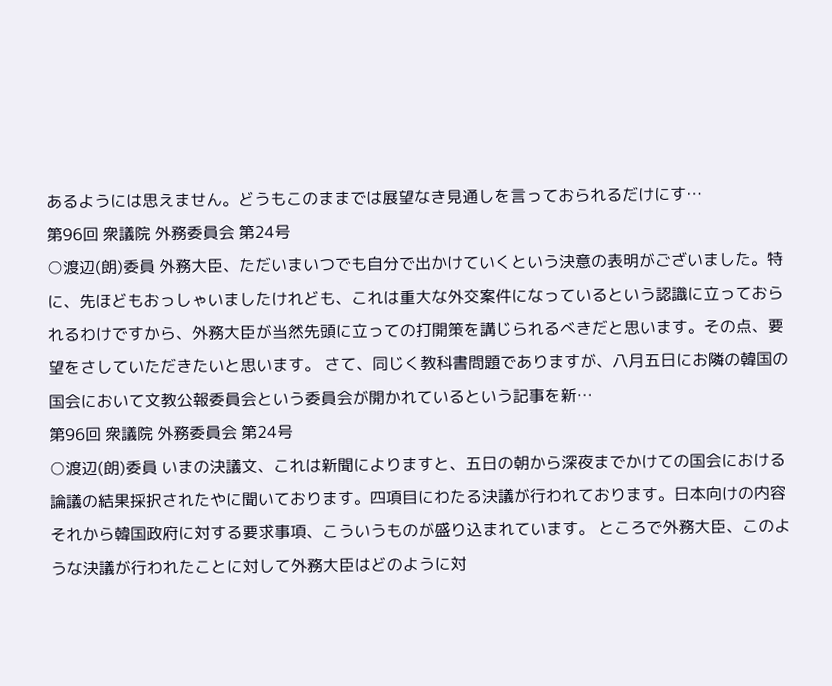あるようには思えません。どうもこのままでは展望なき見通しを言っておられるだけにす…
第96回 衆議院 外務委員会 第24号
○渡辺(朗)委員 外務大臣、ただいまいつでも自分で出かけていくという決意の表明がございました。特に、先ほどもおっしゃいましたけれども、これは重大な外交案件になっているという認識に立っておられるわけですから、外務大臣が当然先頭に立っての打開策を講じられるべきだと思います。その点、要望をさしていただきたいと思います。 さて、同じく教科書問題でありますが、八月五日にお隣の韓国の国会において文教公報委員会という委員会が開かれているという記事を新…
第96回 衆議院 外務委員会 第24号
○渡辺(朗)委員 いまの決議文、これは新聞によりますと、五日の朝から深夜までかけての国会における論議の結果採択されたやに聞いております。四項目にわたる決議が行われております。日本向けの内容それから韓国政府に対する要求事項、こういうものが盛り込まれています。 ところで外務大臣、このような決議が行われたことに対して外務大臣はどのように対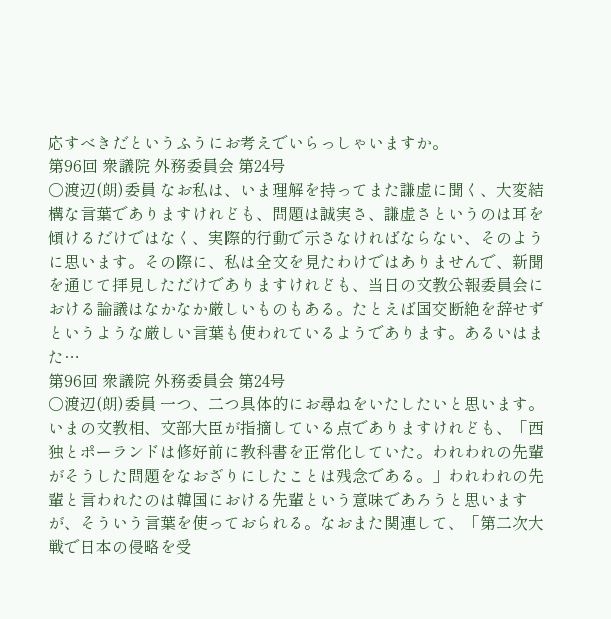応すべきだというふうにお考えでいらっしゃいますか。
第96回 衆議院 外務委員会 第24号
○渡辺(朗)委員 なお私は、いま理解を持ってまた謙虚に聞く、大変結構な言葉でありますけれども、問題は誠実さ、謙虚さというのは耳を傾けるだけではなく、実際的行動で示さなければならない、そのように思います。その際に、私は全文を見たわけではありませんで、新聞を通じて拝見しただけでありますけれども、当日の文教公報委員会における論議はなかなか厳しいものもある。たとえば国交断絶を辞せずというような厳しい言葉も使われているようであります。あるいはまた…
第96回 衆議院 外務委員会 第24号
○渡辺(朗)委員 一つ、二つ具体的にお尋ねをいたしたいと思います。 いまの文教相、文部大臣が指摘している点でありますけれども、「西独とポーランドは修好前に教科書を正常化していた。われわれの先輩がそうした問題をなおざりにしたことは残念である。」われわれの先輩と言われたのは韓国における先輩という意味であろうと思いますが、そういう言葉を使っておられる。なおまた関連して、「第二次大戦で日本の侵略を受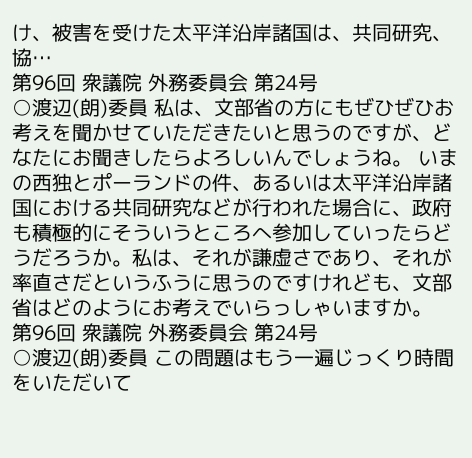け、被害を受けた太平洋沿岸諸国は、共同研究、協…
第96回 衆議院 外務委員会 第24号
○渡辺(朗)委員 私は、文部省の方にもぜひぜひお考えを聞かせていただきたいと思うのですが、どなたにお聞きしたらよろしいんでしょうね。 いまの西独とポーランドの件、あるいは太平洋沿岸諸国における共同研究などが行われた場合に、政府も積極的にそういうところへ参加していったらどうだろうか。私は、それが謙虚さであり、それが率直さだというふうに思うのですけれども、文部省はどのようにお考えでいらっしゃいますか。
第96回 衆議院 外務委員会 第24号
○渡辺(朗)委員 この問題はもう一遍じっくり時間をいただいて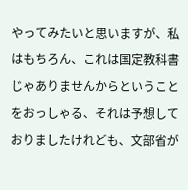やってみたいと思いますが、私はもちろん、これは国定教科書じゃありませんからということをおっしゃる、それは予想しておりましたけれども、文部省が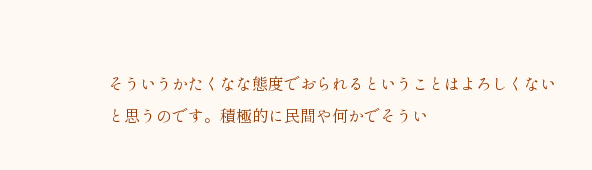そういうかたくなな態度でおられるということはよろしくないと思うのです。積極的に民間や何かでそうい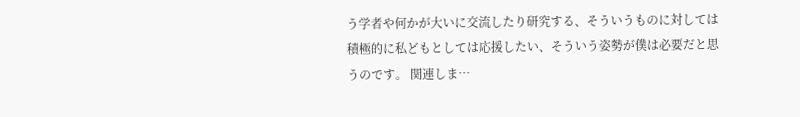う学者や何かが大いに交流したり研究する、そういうものに対しては積極的に私どもとしては応援したい、そういう姿勢が僕は必要だと思うのです。 関連しま…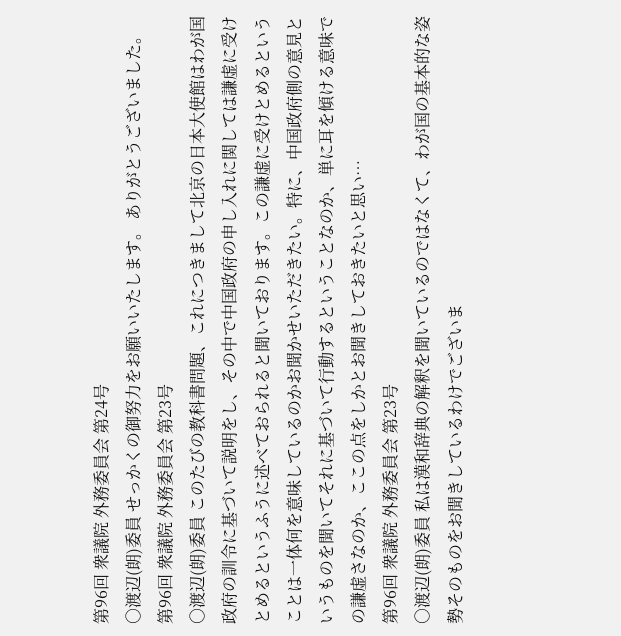第96回 衆議院 外務委員会 第24号
○渡辺(朗)委員 せっかくの御努力をお願いいたします。 ありがとうございました。
第96回 衆議院 外務委員会 第23号
○渡辺(朗)委員 このたびの教科書問題、これにつきまして北京の日本大使館はわが国政府の訓令に基づいて説明をし、その中で中国政府の申し入れに関しては謙虚に受けとめるというふうに述べておられると聞いております。この謙虚に受けとめるということは一体何を意味しているのかお聞かせいただきたい。特に、中国政府側の意見というものを聞いてそれに基づいて行動するということなのか、単に耳を傾ける意味での謙虚さなのか、ここの点をしかとお聞きしておきたいと思い…
第96回 衆議院 外務委員会 第23号
○渡辺(朗)委員 私は漢和辞典の解釈を聞いているのではなくて、わが国の基本的な姿勢そのものをお聞きしているわけでございま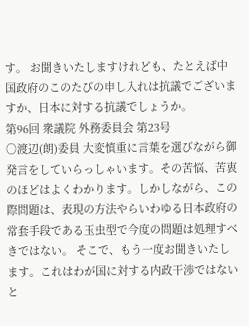す。 お聞きいたしますけれども、たとえば中国政府のこのたびの申し入れは抗議でございますか、日本に対する抗議でしょうか。
第96回 衆議院 外務委員会 第23号
○渡辺(朗)委員 大変慎重に言葉を選びながら御発言をしていらっしゃいます。その苦悩、苦衷のほどはよくわかります。しかしながら、この際問題は、表現の方法やらいわゆる日本政府の常套手段である玉虫型で今度の問題は処理すべきではない。 そこで、もう一度お聞きいたします。これはわが国に対する内政干渉ではないと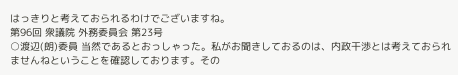はっきりと考えておられるわけでございますね。
第96回 衆議院 外務委員会 第23号
○渡辺(朗)委員 当然であるとおっしゃった。私がお聞きしておるのは、内政干渉とは考えておられませんねということを確認しております。その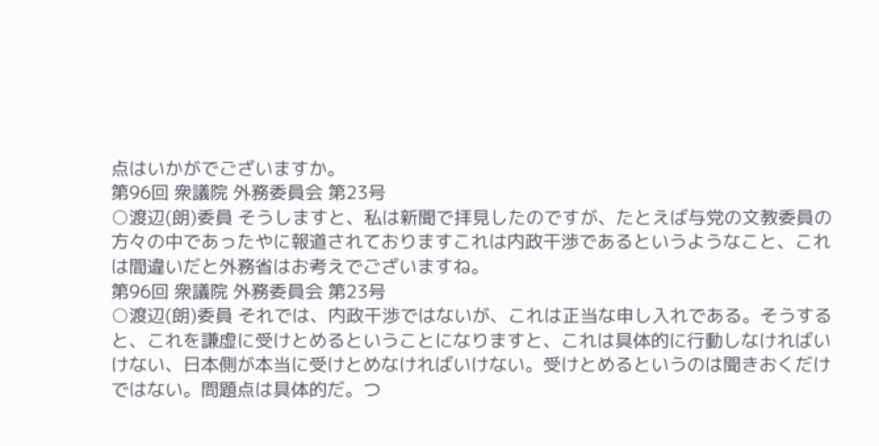点はいかがでございますか。
第96回 衆議院 外務委員会 第23号
○渡辺(朗)委員 そうしますと、私は新聞で拝見したのですが、たとえば与党の文教委員の方々の中であったやに報道されておりますこれは内政干渉であるというようなこと、これは間違いだと外務省はお考えでございますね。
第96回 衆議院 外務委員会 第23号
○渡辺(朗)委員 それでは、内政干渉ではないが、これは正当な申し入れである。そうすると、これを謙虚に受けとめるということになりますと、これは具体的に行動しなければいけない、日本側が本当に受けとめなければいけない。受けとめるというのは聞きおくだけではない。問題点は具体的だ。つ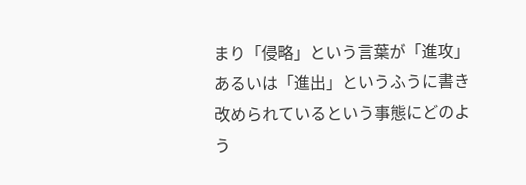まり「侵略」という言葉が「進攻」あるいは「進出」というふうに書き改められているという事態にどのよう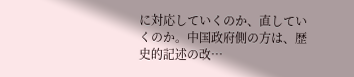に対応していくのか、直していくのか。中国政府側の方は、歴史的記述の改…